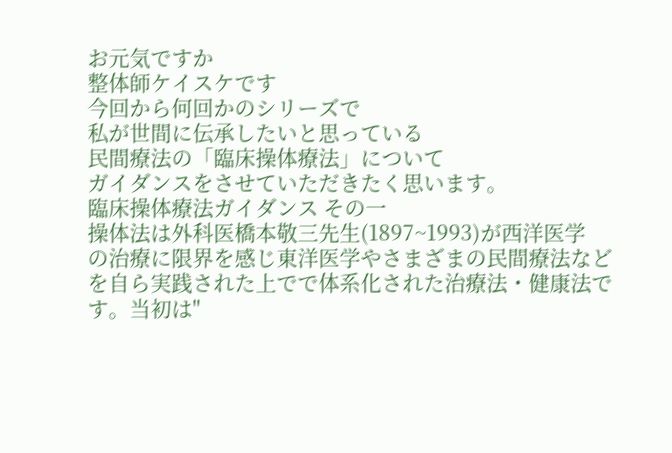お元気ですか
整体師ケイスケです
今回から何回かのシリーズで
私が世間に伝承したいと思っている
民間療法の「臨床操体療法」について
ガイダンスをさせていただきたく思います。
臨床操体療法ガイダンス その一
操体法は外科医橋本敬三先生(1897~1993)が西洋医学
の治療に限界を感じ東洋医学やさまざまの民間療法など
を自ら実践された上でで体系化された治療法・健康法で
す。当初は"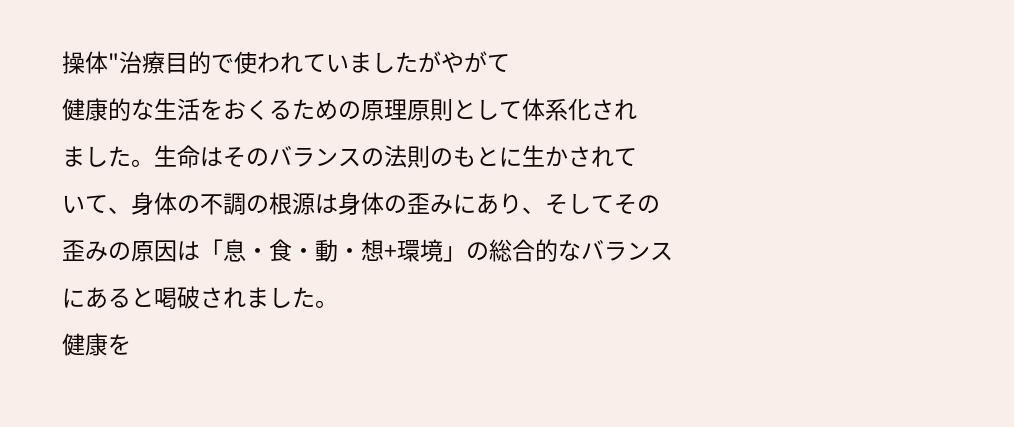操体"治療目的で使われていましたがやがて
健康的な生活をおくるための原理原則として体系化され
ました。生命はそのバランスの法則のもとに生かされて
いて、身体の不調の根源は身体の歪みにあり、そしてその
歪みの原因は「息・食・動・想+環境」の総合的なバランス
にあると喝破されました。
健康を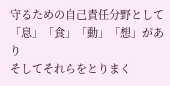守るための自己責任分野として「息」「食」「動」「想」があり
そしてそれらをとりまく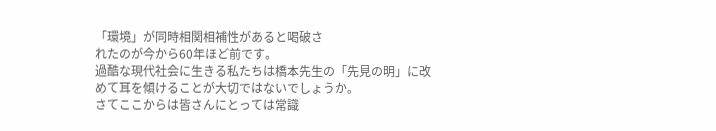「環境」が同時相関相補性があると喝破さ
れたのが今から60年ほど前です。
過酷な現代社会に生きる私たちは橋本先生の「先見の明」に改
めて耳を傾けることが大切ではないでしょうか。
さてここからは皆さんにとっては常識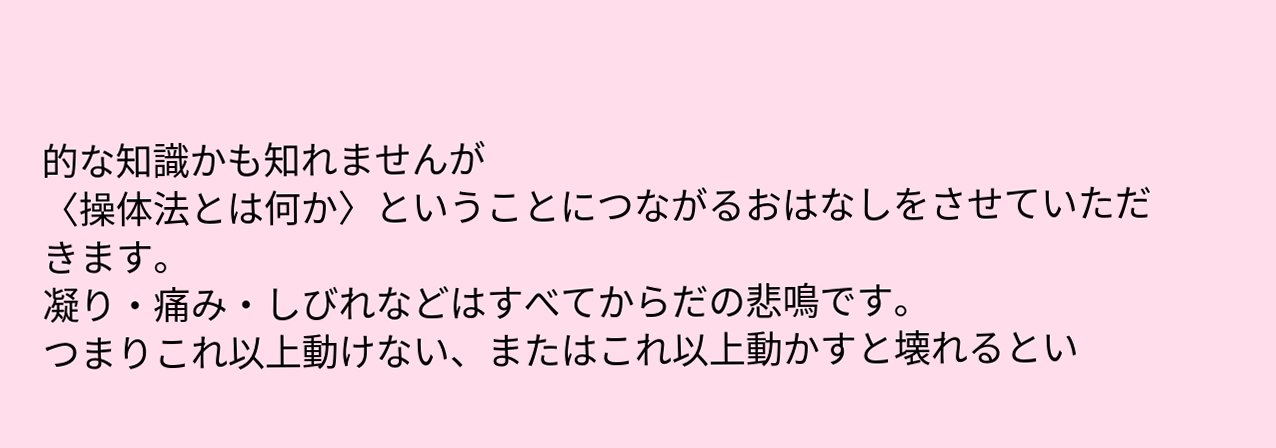的な知識かも知れませんが
〈操体法とは何か〉ということにつながるおはなしをさせていただ
きます。
凝り・痛み・しびれなどはすべてからだの悲鳴です。
つまりこれ以上動けない、またはこれ以上動かすと壊れるとい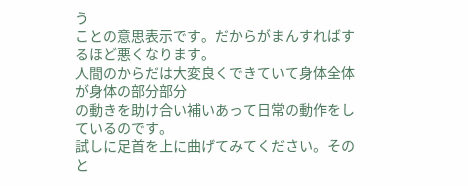う
ことの意思表示です。だからがまんすればするほど悪くなります。
人間のからだは大変良くできていて身体全体が身体の部分部分
の動きを助け合い補いあって日常の動作をしているのです。
試しに足首を上に曲げてみてください。そのと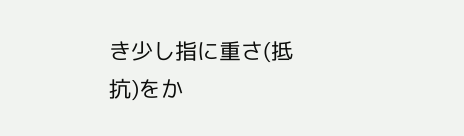き少し指に重さ(抵
抗)をか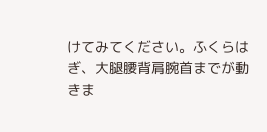けてみてください。ふくらはぎ、大腿腰背肩腕首までが動
きま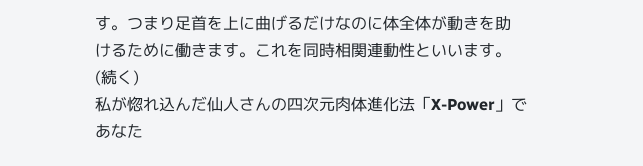す。つまり足首を上に曲げるだけなのに体全体が動きを助
けるために働きます。これを同時相関連動性といいます。
(続く)
私が惚れ込んだ仙人さんの四次元肉体進化法「X-Power」で
あなた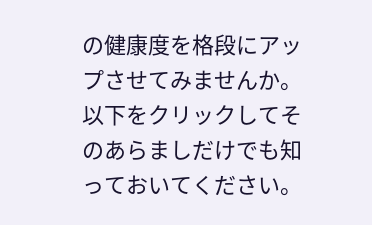の健康度を格段にアップさせてみませんか。
以下をクリックしてそのあらましだけでも知っておいてください。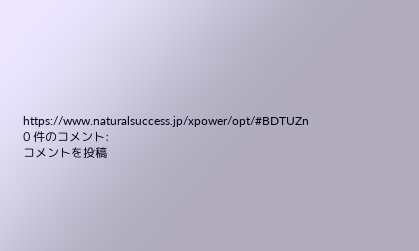https://www.naturalsuccess.jp/xpower/opt/#BDTUZn
0 件のコメント:
コメントを投稿